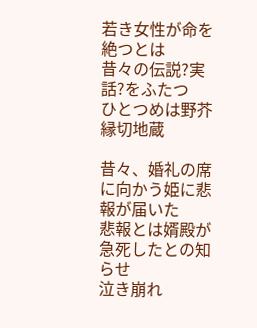若き女性が命を絶つとは
昔々の伝説?実話?をふたつ
ひとつめは野芥縁切地蔵

昔々、婚礼の席に向かう姫に悲報が届いた
悲報とは婿殿が急死したとの知らせ
泣き崩れ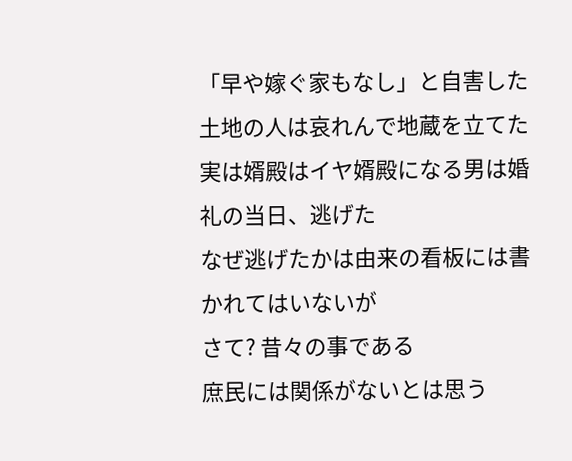「早や嫁ぐ家もなし」と自害した
土地の人は哀れんで地蔵を立てた
実は婿殿はイヤ婿殿になる男は婚礼の当日、逃げた
なぜ逃げたかは由来の看板には書かれてはいないが
さて? 昔々の事である
庶民には関係がないとは思う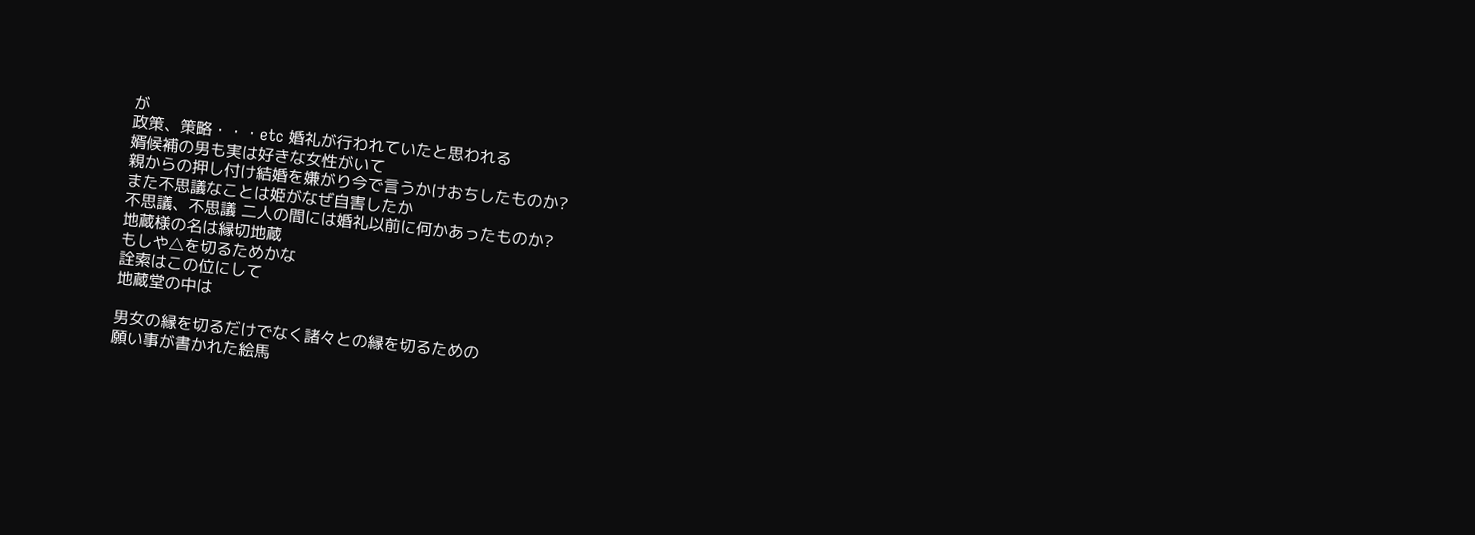が
政策、策略・・・etc 婚礼が行われていたと思われる
婿候補の男も実は好きな女性がいて
親からの押し付け結婚を嫌がり今で言うかけおちしたものか?
また不思議なことは姫がなぜ自害したか
不思議、不思議 二人の間には婚礼以前に何かあったものか?
地蔵様の名は縁切地蔵
もしや△を切るためかな
詮索はこの位にして
地蔵堂の中は

男女の縁を切るだけでなく諸々との縁を切るための
願い事が書かれた絵馬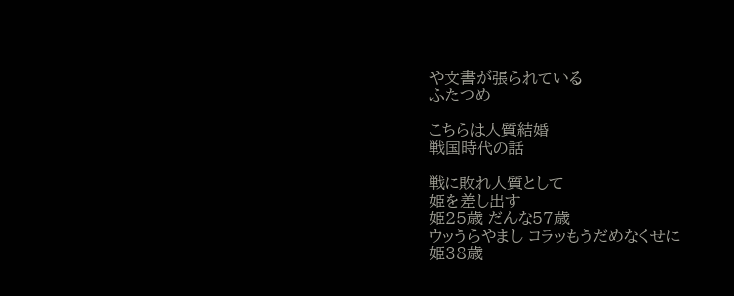や文書が張られている
ふたつめ

こちらは人質結婚
戦国時代の話

戦に敗れ人質として
姫を差し出す
姫25歳 だんな57歳
ウッうらやまし コラッもうだめなくせに
姫38歳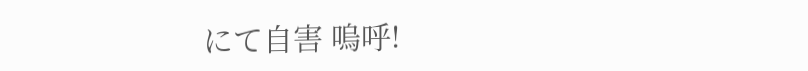にて自害 嗚呼!